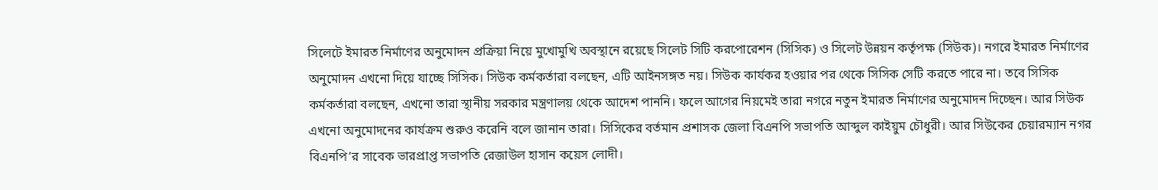সিলেটে ইমারত নির্মাণের অনুমোদন প্রক্রিয়া নিয়ে মুখোমুখি অবস্থানে রয়েছে সিলেট সিটি করপোরেশন (সিসিক) ও সিলেট উন্নয়ন কর্তৃপক্ষ (সিউক)। নগরে ইমারত নির্মাণের অনুমোদন এখনো দিয়ে যাচ্ছে সিসিক। সিউক কর্মকর্তারা বলছেন, এটি আইনসঙ্গত নয়। সিউক কার্যকর হওয়ার পর থেকে সিসিক সেটি করতে পারে না। তবে সিসিক কর্মকর্তারা বলছেন, এখনো তারা স্থানীয় সরকার মন্ত্রণালয় থেকে আদেশ পাননি। ফলে আগের নিয়মেই তারা নগরে নতুন ইমারত নির্মাণের অনুমোদন দিচ্ছেন। আর সিউক এখনো অনুমোদনের কার্যক্রম শুরুও করেনি বলে জানান তারা। সিসিকের বর্তমান প্রশাসক জেলা বিএনপি সভাপতি আব্দুল কাইয়ুম চৌধুরী। আর সিউকের চেয়ারম্যান নগর বিএনপি’র সাবেক ভারপ্রাপ্ত সভাপতি রেজাউল হাসান কয়েস লোদী।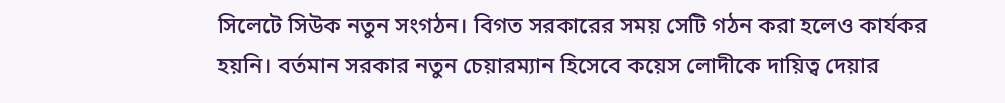সিলেটে সিউক নতুন সংগঠন। বিগত সরকারের সময় সেটি গঠন করা হলেও কার্যকর হয়নি। বর্তমান সরকার নতুন চেয়ারম্যান হিসেবে কয়েস লোদীকে দায়িত্ব দেয়ার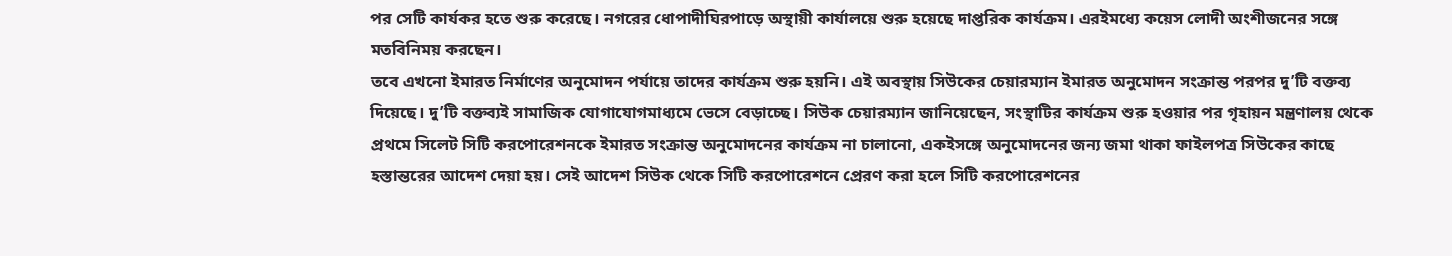পর সেটি কার্যকর হতে শুরু করেছে। নগরের ধোপাদীঘিরপাড়ে অস্থায়ী কার্যালয়ে শুরু হয়েছে দাপ্তরিক কার্যক্রম। এরইমধ্যে কয়েস লোদী অংশীজনের সঙ্গে মতবিনিময় করছেন।
তবে এখনো ইমারত নির্মাণের অনুমোদন পর্যায়ে তাদের কার্যক্রম শুরু হয়নি। এই অবস্থায় সিউকের চেয়ারম্যান ইমারত অনুমোদন সংক্রান্ত পরপর দু’টি বক্তব্য দিয়েছে। দু’টি বক্তব্যই সামাজিক যোগাযোগমাধ্যমে ভেসে বেড়াচ্ছে। সিউক চেয়ারম্যান জানিয়েছেন, সংস্থাটির কার্যক্রম শুরু হওয়ার পর গৃহায়ন মন্ত্রণালয় থেকে প্রথমে সিলেট সিটি করপোরেশনকে ইমারত সংক্রান্ত অনুমোদনের কার্যক্রম না চালানো, একইসঙ্গে অনুমোদনের জন্য জমা থাকা ফাইলপত্র সিউকের কাছে হস্তান্তরের আদেশ দেয়া হয়। সেই আদেশ সিউক থেকে সিটি করপোরেশনে প্রেরণ করা হলে সিটি করপোরেশনের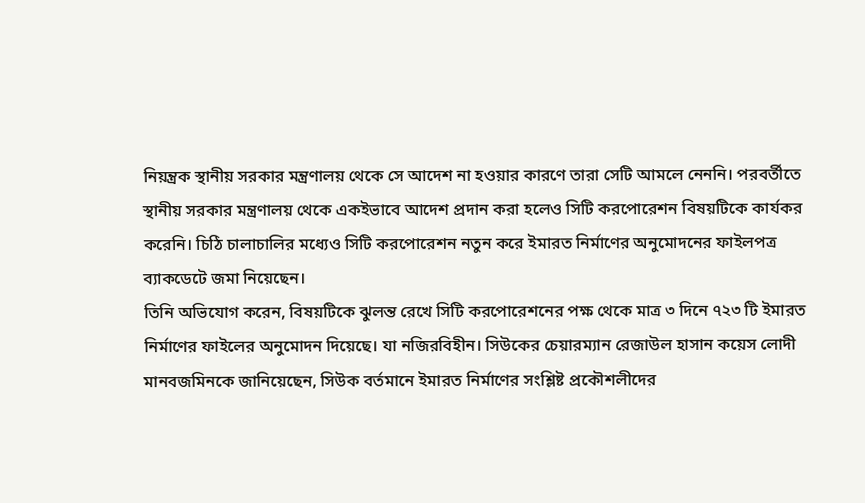নিয়ন্ত্রক স্থানীয় সরকার মন্ত্রণালয় থেকে সে আদেশ না হওয়ার কারণে তারা সেটি আমলে নেননি। পরবর্তীতে স্থানীয় সরকার মন্ত্রণালয় থেকে একইভাবে আদেশ প্রদান করা হলেও সিটি করপোরেশন বিষয়টিকে কার্যকর করেনি। চিঠি চালাচালির মধ্যেও সিটি করপোরেশন নতুন করে ইমারত নির্মাণের অনুমোদনের ফাইলপত্র ব্যাকডেটে জমা নিয়েছেন।
তিনি অভিযোগ করেন, বিষয়টিকে ঝুলন্ত রেখে সিটি করপোরেশনের পক্ষ থেকে মাত্র ৩ দিনে ৭২৩ টি ইমারত নির্মাণের ফাইলের অনুমোদন দিয়েছে। যা নজিরবিহীন। সিউকের চেয়ারম্যান রেজাউল হাসান কয়েস লোদী মানবজমিনকে জানিয়েছেন, সিউক বর্তমানে ইমারত নির্মাণের সংশ্লিষ্ট প্রকৌশলীদের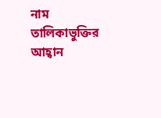নাম তালিকাভুক্তির আহ্বান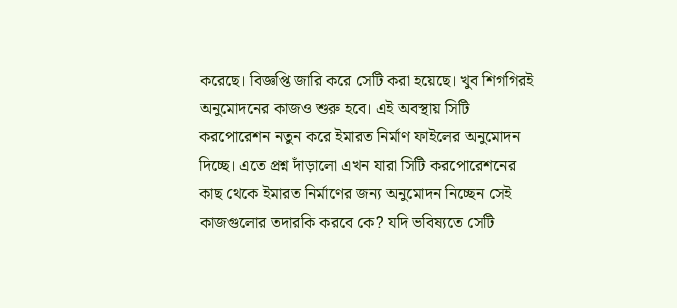করেছে। বিজ্ঞপ্তি জারি করে সেটি করা হয়েছে। খুব শিগগিরই অনুমোদনের কাজও শুরু হবে। এই অবস্থায় সিটি করপোরেশন নতুন করে ইমারত নির্মাণ ফাইলের অনুমোদন দিচ্ছে। এতে প্রশ্ন দাঁড়ালো এখন যারা সিটি করপোরেশনের কাছ থেকে ইমারত নির্মাণের জন্য অনুমোদন নিচ্ছেন সেই কাজগুলোর তদারকি করবে কে? যদি ভবিষ্যতে সেটি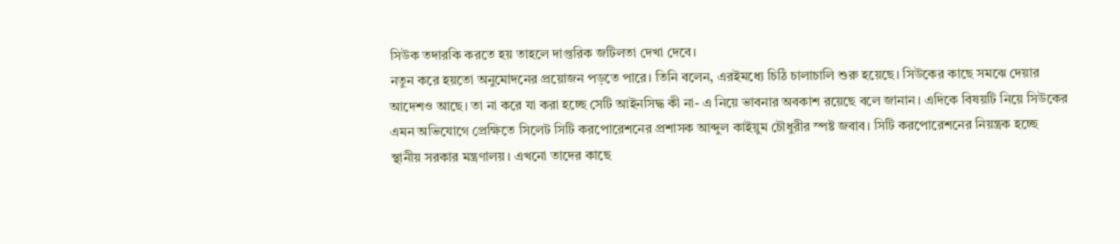সিউক তদারকি করতে হয় তাহলে দাপ্তরিক জটিলতা দেখা দেবে।
নতুন করে হয়তো অনুমোদনের প্রয়োজন পড়তে পারে। তিনি বলেন, এরইমধ্যে চিঠি চালাচালি শুরু হয়েছে। সিউকের কাছে সমঝে দেয়ার আদেশও আছে। তা না করে যা করা হচ্ছে সেটি আইনসিদ্ধ কী না- এ নিয়ে ভাবনার অবকাশ রয়েছে বলে জানান। এদিকে বিষয়টি নিয়ে সিউকের এমন অভিযোগে প্রেক্ষিতে সিলেট সিটি করপোরেশনের প্রশাসক আব্দুল কাইয়ুম চৌধুরীর স্পষ্ট জবাব। সিটি করপোরেশনের নিয়ন্ত্রক হচ্ছে স্থানীয় সরকার মন্ত্রণালয়। এখনো তাদের কাছে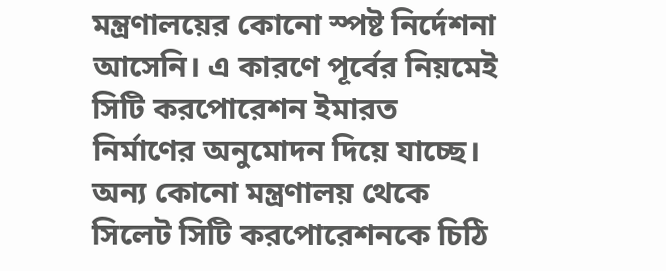মন্ত্রণালয়ের কোনো স্পষ্ট নির্দেশনা আসেনি। এ কারণে পূর্বের নিয়মেই সিটি করপোরেশন ইমারত নির্মাণের অনুমোদন দিয়ে যাচ্ছে। অন্য কোনো মন্ত্রণালয় থেকে সিলেট সিটি করপোরেশনকে চিঠি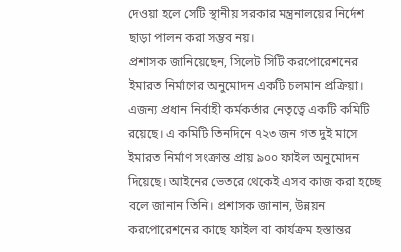দেওয়া হলে সেটি স্থানীয় সরকার মন্ত্রনালয়ের নির্দেশ ছাড়া পালন করা সম্ভব নয়।
প্রশাসক জানিয়েছেন, সিলেট সিটি করপোরেশনের ইমারত নির্মাণের অনুমোদন একটি চলমান প্রক্রিয়া। এজন্য প্রধান নির্বাহী কর্মকর্তার নেতৃত্বে একটি কমিটি রয়েছে। এ কমিটি তিনদিনে ৭২৩ জন গত দুই মাসে ইমারত নির্মাণ সংক্রান্ত প্রায় ৯০০ ফাইল অনুমোদন দিয়েছে। আইনের ভেতরে থেকেই এসব কাজ করা হচ্ছে বলে জানান তিনি। প্রশাসক জানান, উন্নয়ন করপোরেশনের কাছে ফাইল বা কার্যক্রম হস্তান্তর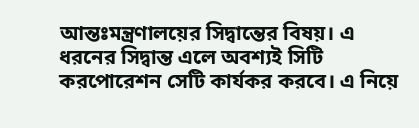আন্তঃমন্ত্রণালয়ের সিদ্বান্তের বিষয়। এ ধরনের সিদ্বান্ত এলে অবশ্যই সিটি করপোরেশন সেটি কার্যকর করবে। এ নিয়ে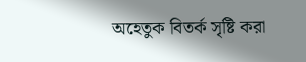অহেতুক বিতর্ক সৃষ্টি করা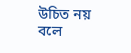উচিত নয় বলে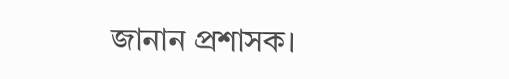জানান প্রশাসক।